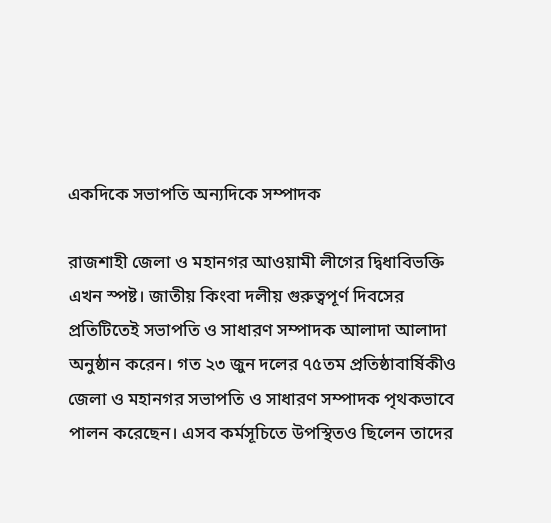একদিকে সভাপতি অন্যদিকে সম্পাদক

রাজশাহী জেলা ও মহানগর আওয়ামী লীগের দ্বিধাবিভক্তি এখন স্পষ্ট। জাতীয় কিংবা দলীয় গুরুত্বপূর্ণ দিবসের প্রতিটিতেই সভাপতি ও সাধারণ সম্পাদক আলাদা আলাদা অনুষ্ঠান করেন। গত ২৩ জুন দলের ৭৫তম প্রতিষ্ঠাবার্ষিকীও জেলা ও মহানগর সভাপতি ও সাধারণ সম্পাদক পৃথকভাবে পালন করেছেন। এসব কর্মসূচিতে উপস্থিতও ছিলেন তাদের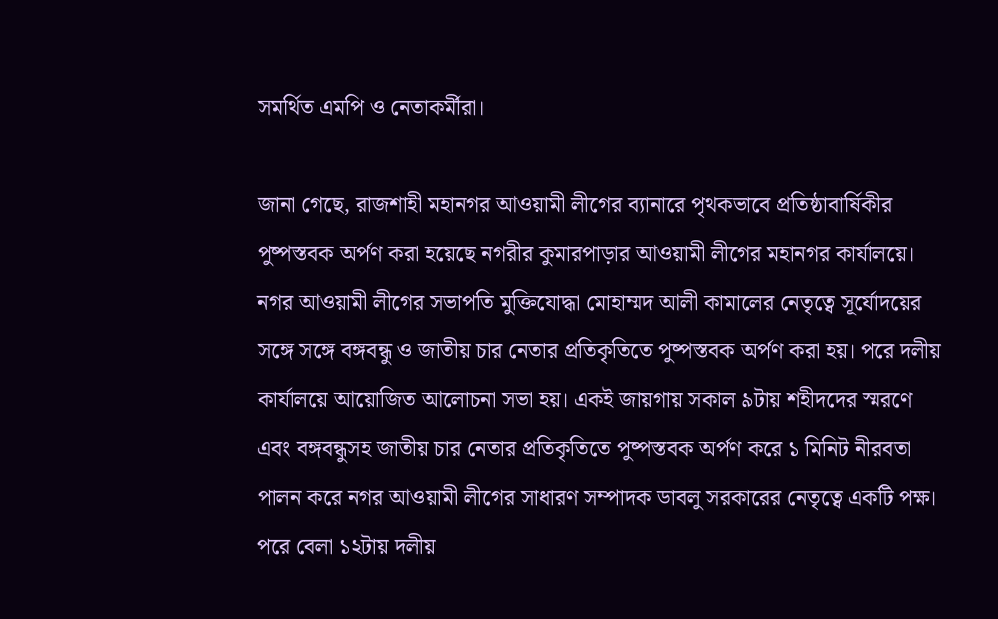সমর্থিত এমপি ও নেতাকর্মীরা।

জানা গেছে, রাজশাহী মহানগর আওয়ামী লীগের ব্যানারে পৃথকভাবে প্রতিষ্ঠাবার্ষিকীর পুষ্পস্তবক অর্পণ করা হয়েছে নগরীর কুমারপাড়ার আওয়ামী লীগের মহানগর কার্যালয়ে। নগর আওয়ামী লীগের সভাপতি মুক্তিযোদ্ধা মোহাম্মদ আলী কামালের নেতৃত্বে সূর্যোদয়ের সঙ্গে সঙ্গে বঙ্গবন্ধু ও জাতীয় চার নেতার প্রতিকৃতিতে পুষ্পস্তবক অর্পণ করা হয়। পরে দলীয় কার্যালয়ে আয়োজিত আলোচনা সভা হয়। একই জায়গায় সকাল ৯টায় শহীদদের স্মরণে এবং বঙ্গবন্ধুসহ জাতীয় চার নেতার প্রতিকৃতিতে পুষ্পস্তবক অর্পণ করে ১ মিনিট নীরবতা পালন করে নগর আওয়ামী লীগের সাধারণ সম্পাদক ডাবলু সরকারের নেতৃত্বে একটি পক্ষ। পরে বেলা ১২টায় দলীয়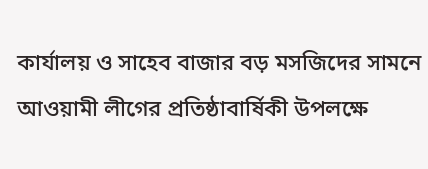কার্যালয় ও সাহেব বাজার বড় মসজিদের সামনে আওয়ামী লীগের প্রতিষ্ঠাবার্ষিকী উপলক্ষে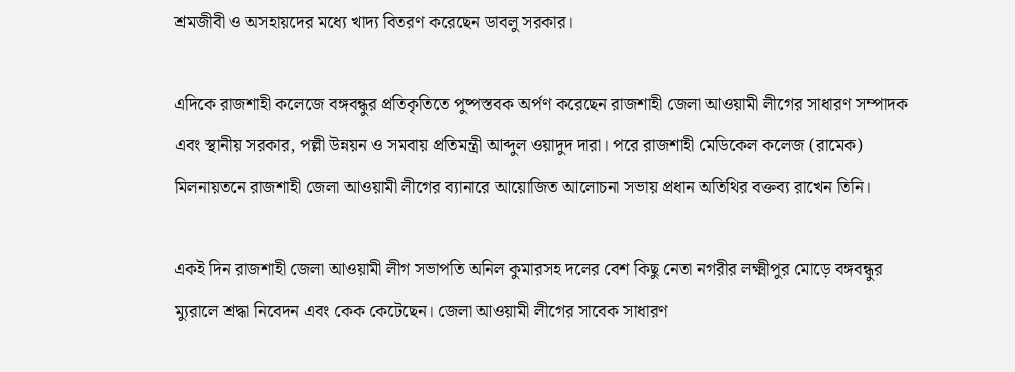শ্রমজীবী ও অসহায়দের মধ্যে খাদ্য বিতরণ করেছেন ডাবলু সরকার।

এদিকে রাজশাহী কলেজে বঙ্গবন্ধুর প্রতিকৃতিতে পুষ্পস্তবক অর্পণ করেছেন রাজশাহী জেলা আওয়ামী লীগের সাধারণ সম্পাদক এবং স্থানীয় সরকার, পল্লী উন্নয়ন ও সমবায় প্রতিমন্ত্রী আব্দুল ওয়াদুদ দারা। পরে রাজশাহী মেডিকেল কলেজ (রামেক) মিলনায়তনে রাজশাহী জেলা আওয়ামী লীগের ব্যানারে আয়োজিত আলোচনা সভায় প্রধান অতিথির বক্তব্য রাখেন তিনি।

একই দিন রাজশাহী জেলা আওয়ামী লীগ সভাপতি অনিল কুমারসহ দলের বেশ কিছু নেতা নগরীর লক্ষ্মীপুর মোড়ে বঙ্গবন্ধুর ম্যুরালে শ্রদ্ধা নিবেদন এবং কেক কেটেছেন। জেলা আওয়ামী লীগের সাবেক সাধারণ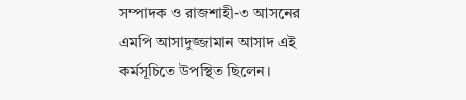সম্পাদক ও রাজশাহী-৩ আসনের এমপি আসাদুজ্জামান আসাদ এই কর্মসূচিতে উপস্থিত ছিলেন।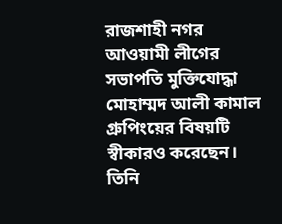রাজশাহী নগর আওয়ামী লীগের সভাপতি মুক্তিযোদ্ধা মোহাম্মদ আলী কামাল গ্রুপিংয়ের বিষয়টি স্বীকারও করেছেন। তিনি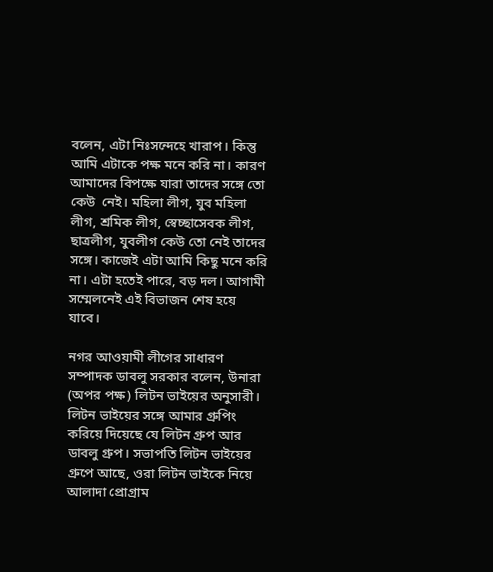বলেন, এটা নিঃসন্দেহে খারাপ। কিন্তু আমি এটাকে পক্ষ মনে করি না। কারণ আমাদের বিপক্ষে যারা তাদের সঙ্গে তো কেউ  নেই। মহিলা লীগ, যুব মহিলা লীগ, শ্রমিক লীগ, স্বেচ্ছাসেবক লীগ, ছাত্রলীগ, যুবলীগ কেউ তো নেই তাদের সঙ্গে। কাজেই এটা আমি কিছু মনে করি না। এটা হতেই পারে, বড় দল। আগামী সম্মেলনেই এই বিভাজন শেষ হয়ে যাবে।

নগর আওয়ামী লীগের সাধারণ সম্পাদক ডাবলু সরকার বলেন, উনারা (অপর পক্ষ) লিটন ভাইয়ের অনুসারী। লিটন ভাইয়ের সঙ্গে আমার গ্রুপিং করিয়ে দিয়েছে যে লিটন গ্রুপ আর ডাবলু গ্রুপ। সভাপতি লিটন ভাইয়ের গ্রুপে আছে, ওরা লিটন ভাইকে নিয়ে আলাদা প্রোগ্রাম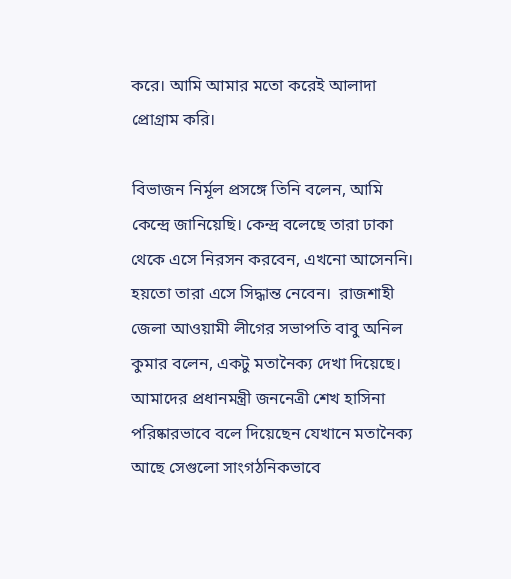করে। আমি আমার মতো করেই আলাদা প্রোগ্রাম করি।

বিভাজন নির্মূল প্রসঙ্গে তিনি বলেন, আমি কেন্দ্রে জানিয়েছি। কেন্দ্র বলেছে তারা ঢাকা থেকে এসে নিরসন করবেন, এখনো আসেননি। হয়তো তারা এসে সিদ্ধান্ত নেবেন।  রাজশাহী জেলা আওয়ামী লীগের সভাপতি বাবু অনিল কুমার বলেন, একটু মতানৈক্য দেখা দিয়েছে। আমাদের প্রধানমন্ত্রী জননেত্রী শেখ হাসিনা পরিষ্কারভাবে বলে দিয়েছেন যেখানে মতানৈক্য আছে সেগুলো সাংগঠনিকভাবে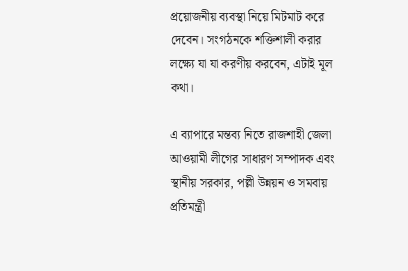প্রয়োজনীয় ব্যবস্থা নিয়ে মিটমাট করে দেবেন। সংগঠনকে শক্তিশালী করার লক্ষ্যে যা যা করণীয় করবেন, এটাই মূল কথা।

এ ব্যাপারে মন্তব্য নিতে রাজশাহী জেলা আওয়ামী লীগের সাধারণ সম্পাদক এবং স্থানীয় সরকার, পল্লী উন্নয়ন ও সমবায় প্রতিমন্ত্রী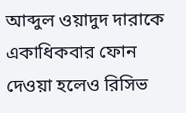আব্দুল ওয়াদুদ দারাকে একাধিকবার ফোন দেওয়া হলেও রিসিভ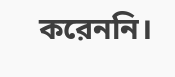করেননি।